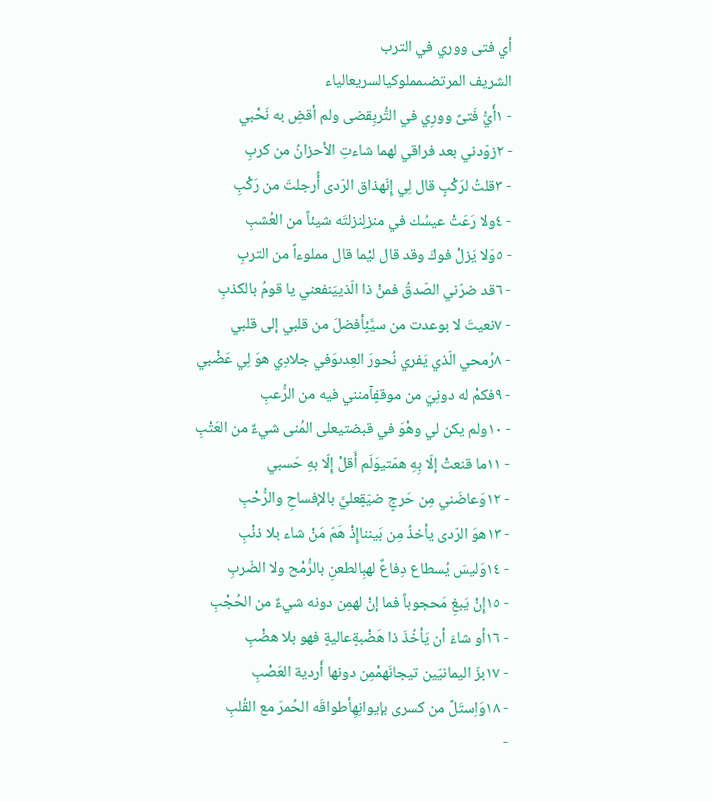أي فتى ووري في الترب
الشريف المرتضىمملوكيالسريعالياء
- ١أَيُّ فَتىً وورِي في التُّربِقضى ولم أقضِ به نَحْبي
- ٢زوّدني بعد فراقي لهما شاءتِ الأحزانُ من كربِ
- ٣قلتُ لرَكْبٍ قال لِي إِنّهذاق الرّدى أُرجلتَ من رَكْبِ
- ٤ولا رَعَتْ عيسُك في منزلٍنزلتَه شيئاً من العُشبِ
- ٥وَلا يَزلْ فوكَ وقد قال ليْما قال مملوءاً من التربِ
- ٦قد ضرّني الصّدقُ فمنْ ذا الّذييَنفعني يا قومُ بالكذبِ
- ٧نعيتَ لا بوعدت من سيَّئٍأفضلَ من قلبي إلى قلبي
- ٨رُمحي الّذي يَفري نُحورَ العِدىوَفي جلادِي هوَ لِي عَضْبي
- ٩فكمْ له دونِيَ من موقفٍآمنني فيه من الرُّعبِ
- ١٠ولم يكن لي وهْوَ في قبضتيعلى المُنى شيءٌ من العَتْبِ
- ١١ما قنعتْ إلّا بِهِ همّتيوَلَم أَقلْ إِلّا بهِ حَسبي
- ١٢وَعاضَني مِن حَرجٍ ضيّقٍعليَّ بالإفساحِ والرُّحْبِ
- ١٣هوَ الرّدى يأخذُ مِن بَينناإِذْ هَمّ مَنْ شاء بلا ذنْبِ
- ١٤وَليسَ يُسطاع دِفاعٌ لهبِالطعنِ بالرُّمْح ولا الضّربِ
- ١٥إِنْ يَبغِ مَحجوباً فما إنْ لهمِن دونه شيءٌ من الحُجْبِ
- ١٦أو شاءَ أن يَأخُذَ ذا هَضْبةٍعاليةٍ فهو بلا هضْبِ
- ١٧بزّ اليمانيّين تيجانَهمْمِن دونها أَردية العَصْبِ
- ١٨وَاِستَلَّ من كسرى بإيوانِهِأطواقَه الحُمرَ مع القُلبِ
-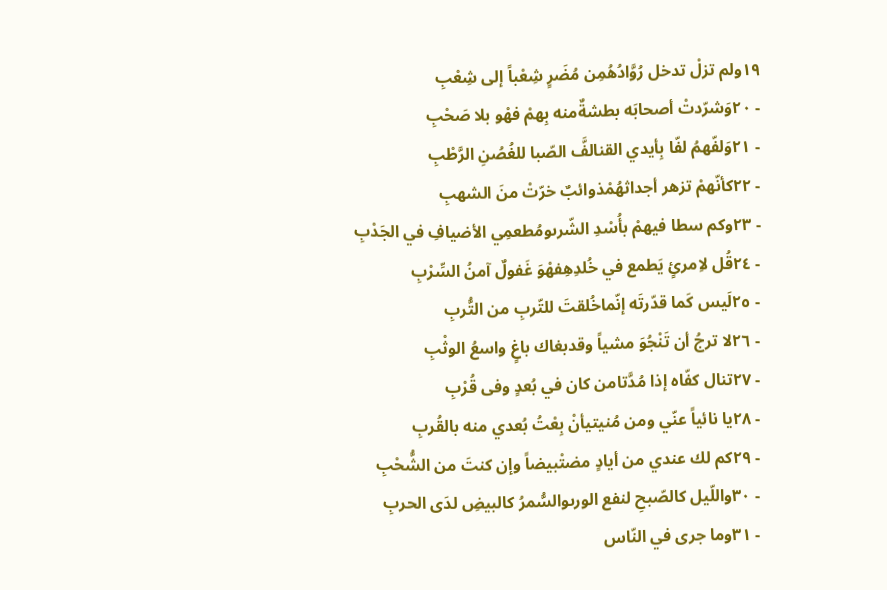١٩ولم تزلْ تدخل رُوَّادُهُمِن مُضَرٍ شِعْباً إلى شِعْبِ
- ٢٠وَشرّدتْ أصحابَه بطشةٌمنه بِهمْ فهْو بلا صَحْبِ
- ٢١وَلفّهمُ لفّا بِأيدي القنالفَّ الصّبا للغُصُنِ الرَّطْبِ
- ٢٢كأنّهمْ تزهر أجداثهُمْذوائبٌ خرّتْ منَ الشهبِ
- ٢٣وكم سطا فيهمْ بأُسْدِ الشّرىومُطعمِي الأضيافِ في الجَدْبِ
- ٢٤قُل لاِمرئٍ يَطمع في خُلدِهِفهْوَ غَفولٌ آمنُ السِّرْبِ
- ٢٥لَيس كَما قدّرتَه إنّماخُلقتَ للتّربِ من التُّربِ
- ٢٦لا ترجُ أن تَنْجُوَ مشياً وقدبغاك باغٍ واسعُ الوثْبِ
- ٢٧تنال كفّاه إذا مُدَّتامن كان في بُعدٍ وفى قُرْبِ
- ٢٨يا نائياً عنّي ومن مُنيتيأنْ بِعْتُ بُعدي منه بالقُربِ
- ٢٩كم لك عندي من أيادٍ مضتْبيضاً وإن كنتَ من الشُّحْبِ
- ٣٠واللّيل كالصّبحِ لنفع الورىوالسُّمرُ كالبيضِ لدَى الحربِ
- ٣١وما جرى في النّاس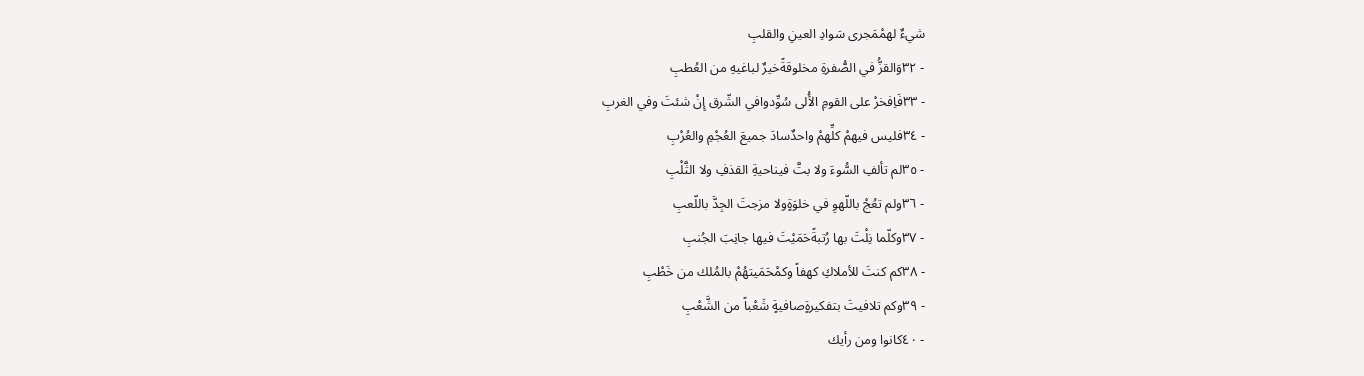شيءٌ لهمْمَجرى سَوادِ العينِ والقلبِ
- ٣٢وَالقزُّ في الصُّفرةِ مخلوقةًخيرٌ لباغيهِ من العُطبِ
- ٣٣فَاِفخرْ على القومِ الأُلى سُوِّدوافي الشّرق إِنْ شئتَ وفي الغربِ
- ٣٤فليس فيهمْ كلِّهمْ واحدٌسادَ جميعَ العُجْمِ والعُرْبِ
- ٣٥لم تألفِ السُّوءَ ولا بتَّ فيناحيةِ القذفِ ولا الثَّلْبِ
- ٣٦ولم تعُجْ باللّهوِ في خلوَةٍولا مزجتَ الجِدَّ باللّعبِ
- ٣٧وكلّما نِلْتَ بها رُتبةًحَمَيْتَ فيها جانِبَ الجُنبِ
- ٣٨كم كنتَ للأملاكِ كهفاً وكمْحَمَيتهُمْ بالمُلك من خَطْبِ
- ٣٩وكم تلافيتَ بتفكيرةٍصافيةٍ شَعْباً من الشَّعْبِ
- ٤٠كانوا ومن رأيك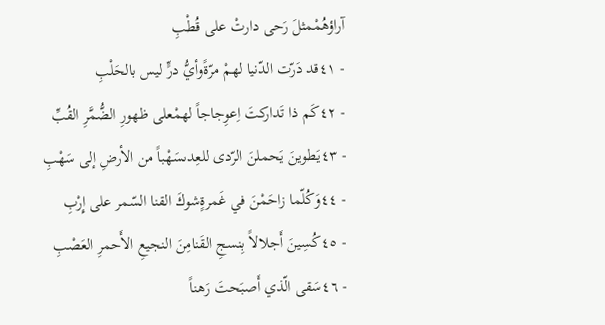آراؤهُمْمثلَ رَحى دارتْ على قُطْبِ
- ٤١قد دَرّت الدّنيا لهمْ مرّةًوأيُّ درٍّ ليس بالحَلْبِ
- ٤٢كَم ذا تَداركتَ اِعوِجاجاً لهمْعلى ظهورِ الضُّمَّرِ القُبِّ
- ٤٣يَطوينَ يَحملنَ الرّدى للعِدىسَهْباً من الأرضِ إلى سَهْبِ
- ٤٤وَكُلّما زاحَمْنَ في غَمرةٍشوكَ القنا السّمر على إِرْبِ
- ٤٥كُسِينَ أَجلالاً بِنسجِ القَنامِنَ النجيعِ الأَحمرِ العَصْبِ
- ٤٦سَقى الّذي أَصبَحتَ رَهناً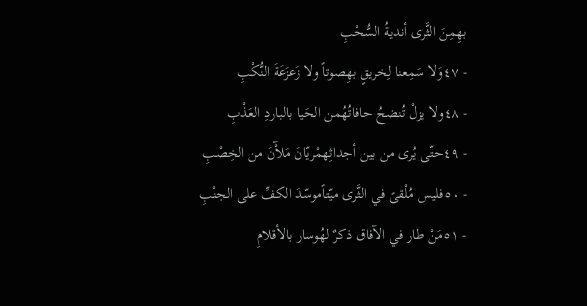بهِمِنَ الثَّرى أنديةُ السُّحْبِ
- ٤٧وَلا سَمِعنا لِخريقٍ بهِصوتاً ولا زَعزَعَةَ النُّكْبِ
- ٤٨ولا يزلْ تُنضحُ حافاتُهُمن الحَيا بالباردِ العَذْبِ
- ٤٩حتّى يُرى من بين أجداثِهمْريّانَ مَلآْنَ من الخِصْبِ
- ٥٠فليس مُلْقىً في الثَّرى ميّتاًموسّدَ الكفِّ على الجنْبِ
- ٥١مَنْ طار في الآفاق ذكرٌ لهُوسار بالأقلامِ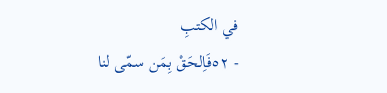في الكتبِ
- ٥٢فَاِلحَقْ بِمَن سمّى لنا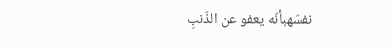نفسَهبأنّه يعفو عن الذّنبِ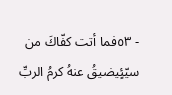- ٥٣فما أتت كفّاكَ من سيّئٍيضيقُ عنهُ كرمُ الربِّ